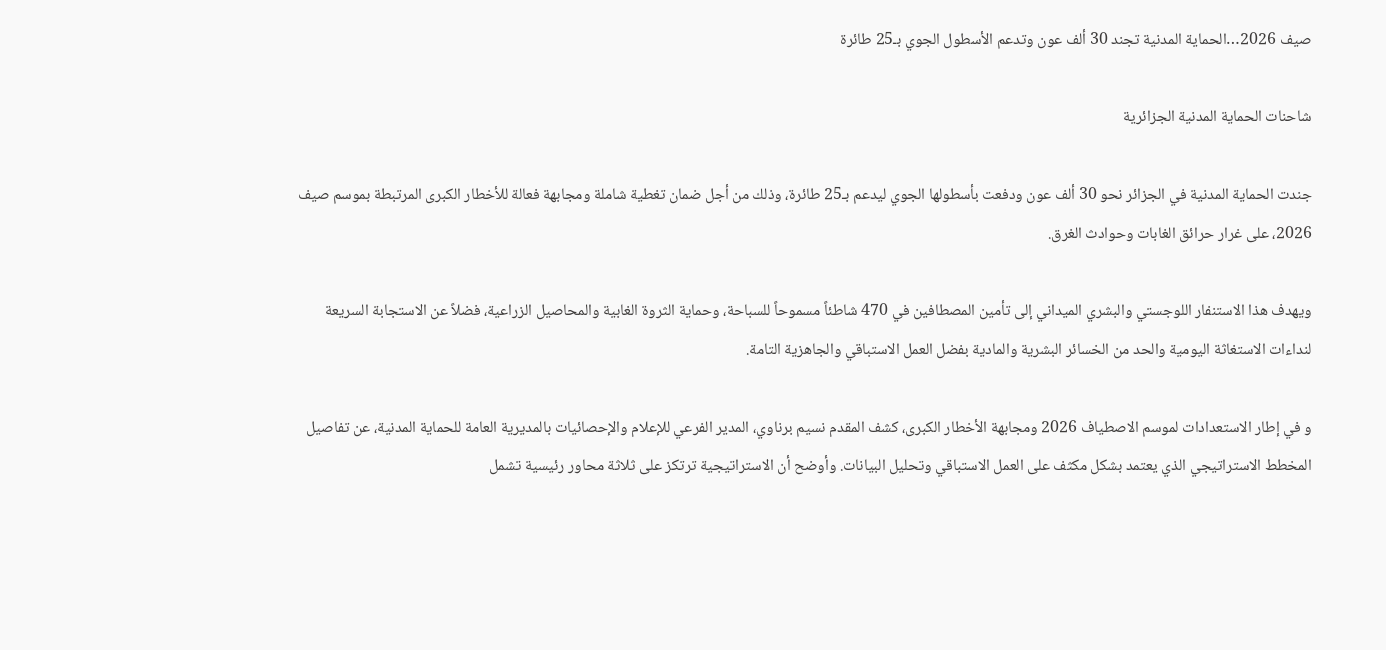صيف 2026…الحماية المدنية تجند 30 ألف عون وتدعم الأسطول الجوي بـ25 طائرة

شاحنات الحماية المدنية الجزائرية

جندت الحماية المدنية في الجزائر نحو 30 ألف عون ودفعت بأسطولها الجوي ليدعم بـ25 طائرة، وذلك من أجل ضمان تغطية شاملة ومجابهة فعالة للأخطار الكبرى المرتبطة بموسم صيف 2026، على غرار حرائق الغابات وحوادث الغرق.

ويهدف هذا الاستنفار اللوجستي والبشري الميداني إلى تأمين المصطافين في 470 شاطئاً مسموحاً للسباحة، وحماية الثروة الغابية والمحاصيل الزراعية، فضلاً عن الاستجابة السريعة لنداءات الاستغاثة اليومية والحد من الخسائر البشرية والمادية بفضل العمل الاستباقي والجاهزية التامة.

و في إطار الاستعدادات لموسم الاصطياف 2026 ومجابهة الأخطار الكبرى، كشف المقدم نسيم برناوي، المدير الفرعي للإعلام والإحصائيات بالمديرية العامة للحماية المدنية، عن تفاصيل المخطط الاستراتيجي الذي يعتمد بشكل مكثف على العمل الاستباقي وتحليل البيانات. وأوضح أن الاستراتيجية ترتكز على ثلاثة محاور رئيسية تشمل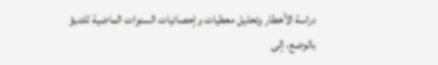دراسة الأخطار وتحليل معطيات وإحصائيات السنوات الماضية للتنبؤ بالوضع، إلى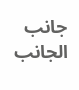جانب الجانب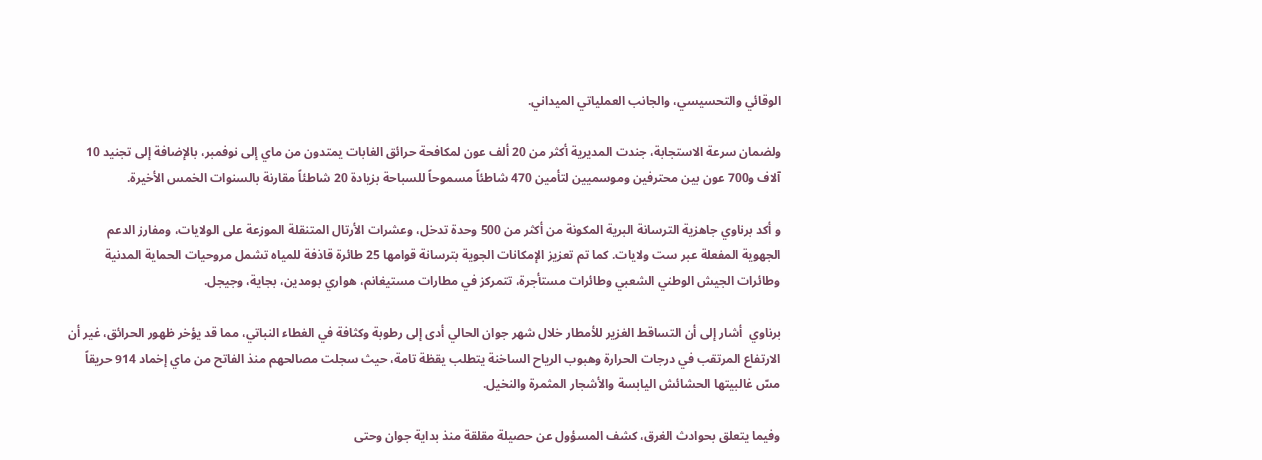الوقائي والتحسيسي، والجانب العملياتي الميداني.

ولضمان سرعة الاستجابة، جندت المديرية أكثر من 20 ألف عون لمكافحة حرائق الغابات يمتدون من ماي إلى نوفمبر، بالإضافة إلى تجنيد 10 آلاف و700 عون بين محترفين وموسميين لتأمين 470 شاطئاً مسموحاً للسباحة بزيادة 20 شاطئاً مقارنة بالسنوات الخمس الأخيرة.

و أكد برناوي جاهزية الترسانة البرية المكونة من أكثر من 500 وحدة تدخل، وعشرات الأرتال المتنقلة الموزعة على الولايات، ومفارز الدعم الجهوية المفعلة عبر ست ولايات. كما تم تعزيز الإمكانات الجوية بترسانة قوامها 25 طائرة قاذفة للمياه تشمل مروحيات الحماية المدنية وطائرات الجيش الوطني الشعبي وطائرات مستأجرة، تتمركز في مطارات مستيغانم، هواري بومدين، بجاية، وجيجل.

برناوي  أشار إلى أن التساقط الغزير للأمطار خلال شهر جوان الحالي أدى إلى رطوبة وكثافة في الغطاء النباتي، مما قد يؤخر ظهور الحرائق، غير أن الارتفاع المرتقب في درجات الحرارة وهبوب الرياح الساخنة يتطلب يقظة تامة، حيث سجلت مصالحهم منذ الفاتح من ماي إخماد 914 حريقاً مسّ غالبيتها الحشائش اليابسة والأشجار المثمرة والنخيل.

وفيما يتعلق بحوادث الغرق، كشف المسؤول عن حصيلة مقلقة منذ بداية جوان وحتى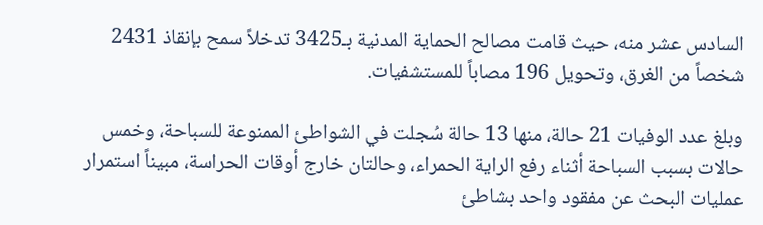السادس عشر منه، حيث قامت مصالح الحماية المدنية بـ3425 تدخلاً سمح بإنقاذ 2431 شخصاً من الغرق، وتحويل 196 مصاباً للمستشفيات.

وبلغ عدد الوفيات 21 حالة، منها 13 حالة سُجلت في الشواطئ الممنوعة للسباحة، وخمس حالات بسبب السباحة أثناء رفع الراية الحمراء، وحالتان خارج أوقات الحراسة، مبيناً استمرار عمليات البحث عن مفقود واحد بشاطئ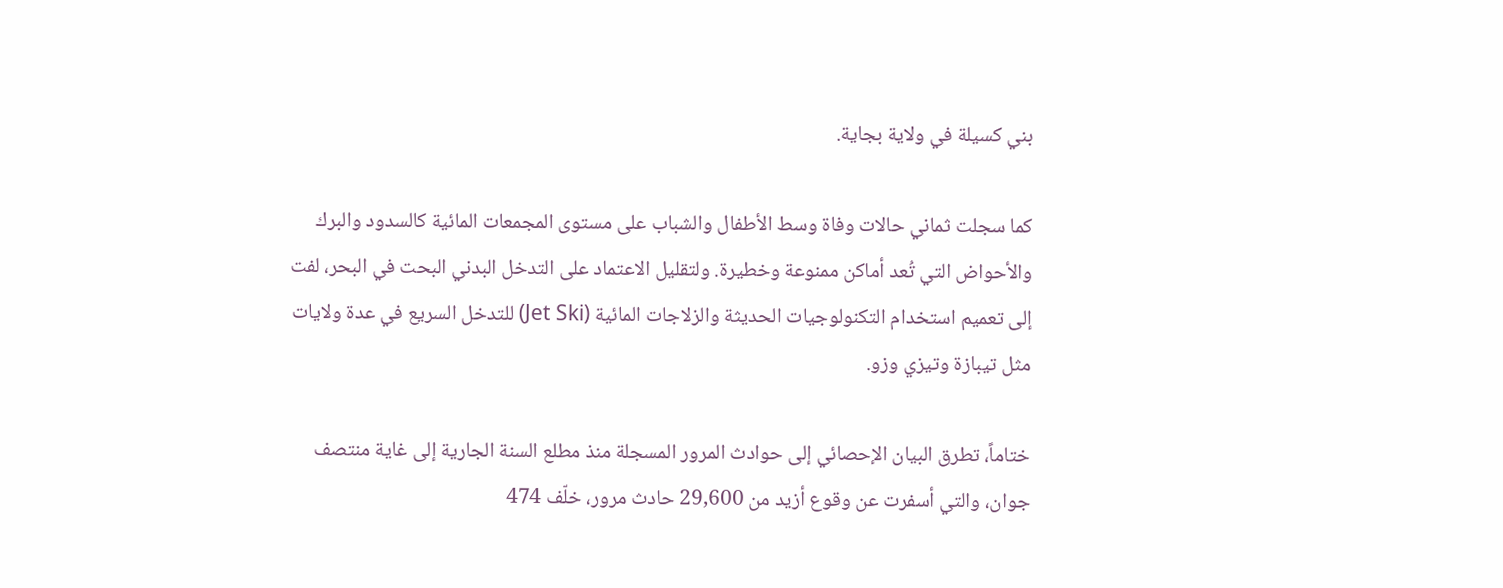بني كسيلة في ولاية بجاية.

كما سجلت ثماني حالات وفاة وسط الأطفال والشباب على مستوى المجمعات المائية كالسدود والبرك والأحواض التي تُعد أماكن ممنوعة وخطيرة. ولتقليل الاعتماد على التدخل البدني البحت في البحر، لفت إلى تعميم استخدام التكنولوجيات الحديثة والزلاجات المائية (Jet Ski) للتدخل السريع في عدة ولايات مثل تيبازة وتيزي وزو.

ختاماً، تطرق البيان الإحصائي إلى حوادث المرور المسجلة منذ مطلع السنة الجارية إلى غاية منتصف جوان، والتي أسفرت عن وقوع أزيد من 29,600 حادث مرور، خلّف 474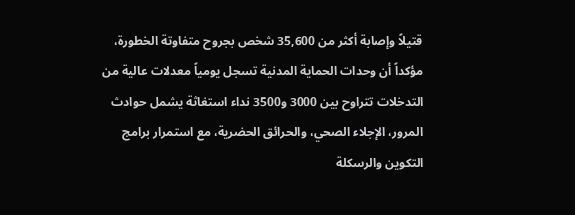قتيلاً وإصابة أكثر من 35,600 شخص بجروح متفاوتة الخطورة، مؤكداً أن وحدات الحماية المدنية تسجل يومياً معدلات عالية من التدخلات تتراوح بين 3000 و3500 نداء استغاثة يشمل حوادث المرور، الإجلاء الصحي، والحرائق الحضرية، مع استمرار برامج التكوين والرسكلة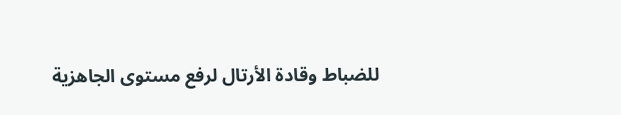للضباط وقادة الأرتال لرفع مستوى الجاهزية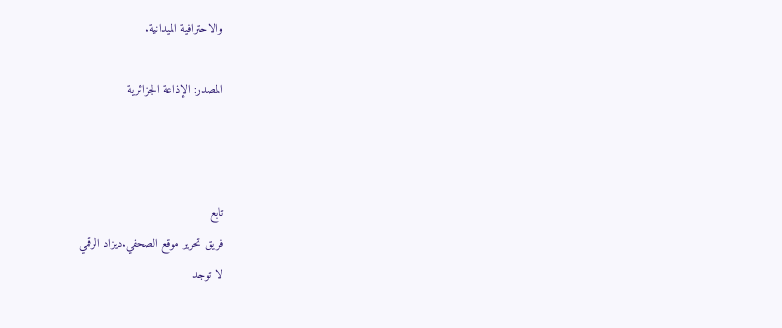والاحترافية الميدانية.

المصدر: الإذاعة الجزائرية



تابع
فريق تحرير موقع الصحفي.ديزاد الرقمي
لا توجد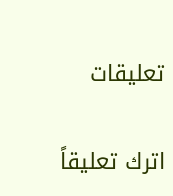تعليقات

اترك تعليقاً